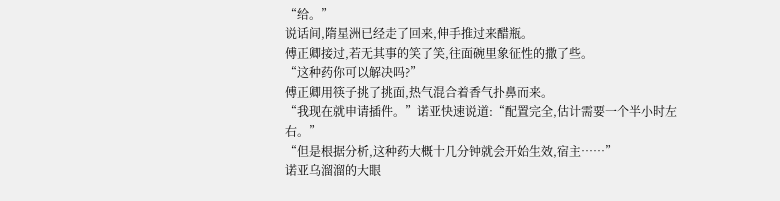“给。”
说话间,隋星洲已经走了回来,伸手推过来醋瓶。
傅正卿接过,若无其事的笑了笑,往面碗里象征性的撒了些。
“这种药你可以解决吗?”
傅正卿用筷子挑了挑面,热气混合着香气扑鼻而来。
“我现在就申请插件。”诺亚快速说道:“配置完全,估计需要一个半小时左右。”
“但是根据分析,这种药大概十几分钟就会开始生效,宿主……”
诺亚乌溜溜的大眼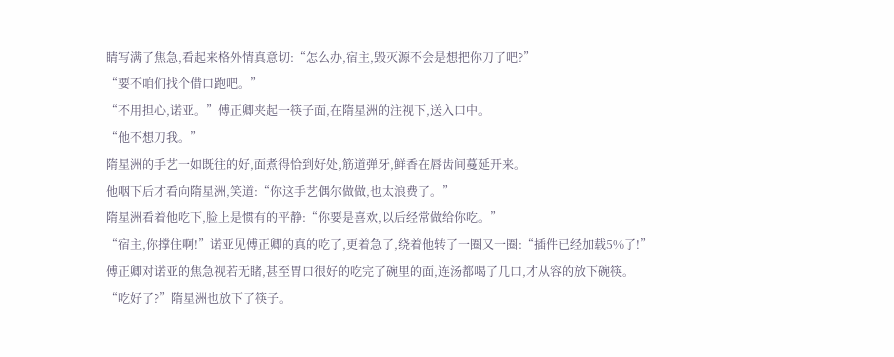睛写满了焦急,看起来格外情真意切:“怎么办,宿主,毁灭源不会是想把你刀了吧?”
“要不咱们找个借口跑吧。”
“不用担心,诺亚。”傅正卿夹起一筷子面,在隋星洲的注视下,送入口中。
“他不想刀我。”
隋星洲的手艺一如既往的好,面煮得恰到好处,筋道弹牙,鲜香在唇齿间蔓延开来。
他咽下后才看向隋星洲,笑道:“你这手艺偶尔做做,也太浪费了。”
隋星洲看着他吃下,脸上是惯有的平静:“你要是喜欢,以后经常做给你吃。”
“宿主,你撑住啊!”诺亚见傅正卿的真的吃了,更着急了,绕着他转了一圈又一圈:“插件已经加载5%了!”
傅正卿对诺亚的焦急视若无睹,甚至胃口很好的吃完了碗里的面,连汤都喝了几口,才从容的放下碗筷。
“吃好了?”隋星洲也放下了筷子。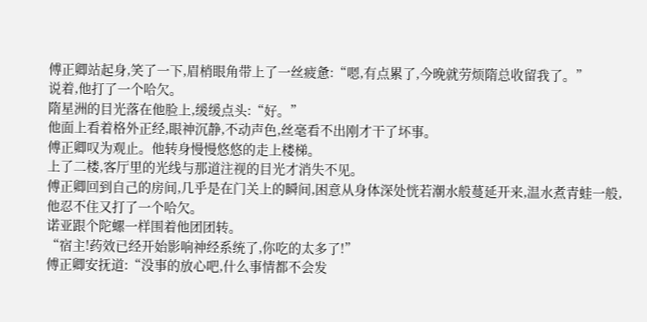傅正卿站起身,笑了一下,眉梢眼角带上了一丝疲惫:“嗯,有点累了,今晚就劳烦隋总收留我了。”
说着,他打了一个哈欠。
隋星洲的目光落在他脸上,缓缓点头:“好。”
他面上看着格外正经,眼神沉静,不动声色,丝毫看不出刚才干了坏事。
傅正卿叹为观止。他转身慢慢悠悠的走上楼梯。
上了二楼,客厅里的光线与那道注视的目光才消失不见。
傅正卿回到自己的房间,几乎是在门关上的瞬间,困意从身体深处恍若潮水般蔓延开来,温水煮青蛙一般,他忍不住又打了一个哈欠。
诺亚跟个陀螺一样围着他团团转。
“宿主!药效已经开始影响神经系统了,你吃的太多了!”
傅正卿安抚道:“没事的放心吧,什么事情都不会发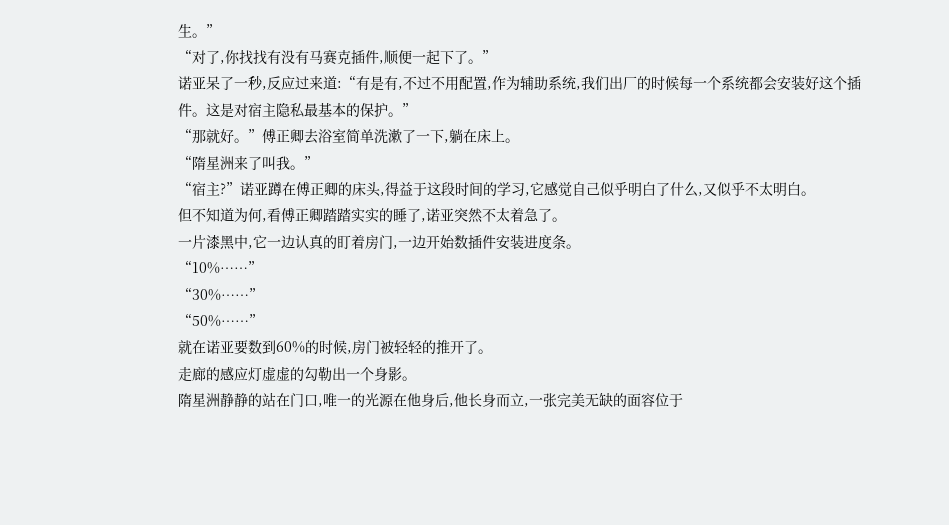生。”
“对了,你找找有没有马赛克插件,顺便一起下了。”
诺亚呆了一秒,反应过来道:“有是有,不过不用配置,作为辅助系统,我们出厂的时候每一个系统都会安装好这个插件。这是对宿主隐私最基本的保护。”
“那就好。”傅正卿去浴室简单洗漱了一下,躺在床上。
“隋星洲来了叫我。”
“宿主?”诺亚蹲在傅正卿的床头,得益于这段时间的学习,它感觉自己似乎明白了什么,又似乎不太明白。
但不知道为何,看傅正卿踏踏实实的睡了,诺亚突然不太着急了。
一片漆黑中,它一边认真的盯着房门,一边开始数插件安装进度条。
“10%……”
“30%……”
“50%……”
就在诺亚要数到60%的时候,房门被轻轻的推开了。
走廊的感应灯虚虚的勾勒出一个身影。
隋星洲静静的站在门口,唯一的光源在他身后,他长身而立,一张完美无缺的面容位于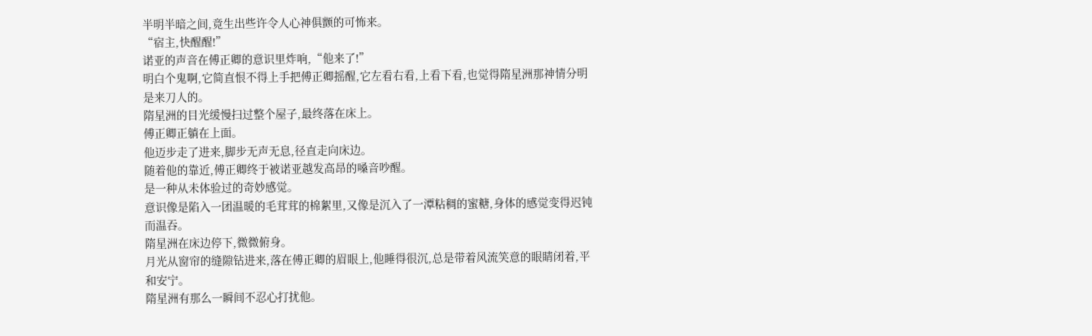半明半暗之间,竟生出些许令人心神俱颤的可怖来。
“宿主,快醒醒!”
诺亚的声音在傅正卿的意识里炸响,“他来了!”
明白个鬼啊,它简直恨不得上手把傅正卿摇醒,它左看右看,上看下看,也觉得隋星洲那神情分明是来刀人的。
隋星洲的目光缓慢扫过整个屋子,最终落在床上。
傅正卿正躺在上面。
他迈步走了进来,脚步无声无息,径直走向床边。
随着他的靠近,傅正卿终于被诺亚越发高昂的嗓音吵醒。
是一种从未体验过的奇妙感觉。
意识像是陷入一团温暖的毛茸茸的棉絮里,又像是沉入了一潭粘稠的蜜糖,身体的感觉变得迟钝而温吞。
隋星洲在床边停下,微微俯身。
月光从窗帘的缝隙钻进来,落在傅正卿的眉眼上,他睡得很沉,总是带着风流笑意的眼睛闭着,平和安宁。
隋星洲有那么一瞬间不忍心打扰他。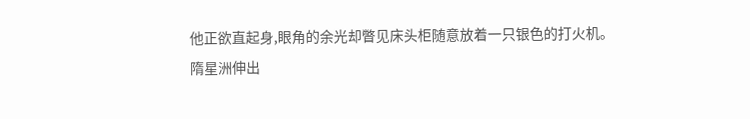他正欲直起身,眼角的余光却瞥见床头柜随意放着一只银色的打火机。
隋星洲伸出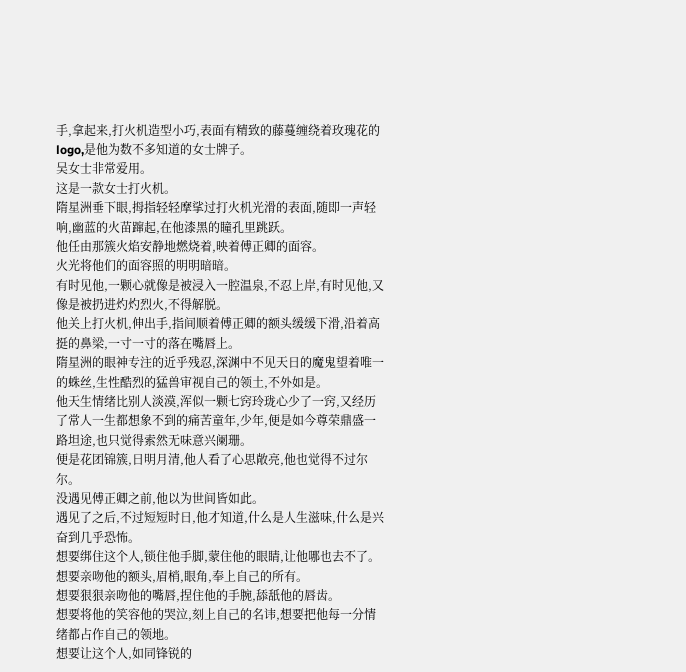手,拿起来,打火机造型小巧,表面有精致的藤蔓缠绕着玫瑰花的logo,是他为数不多知道的女士牌子。
吴女士非常爱用。
这是一款女士打火机。
隋星洲垂下眼,拇指轻轻摩挲过打火机光滑的表面,随即一声轻响,幽蓝的火苗蹿起,在他漆黑的瞳孔里跳跃。
他任由那簇火焰安静地燃烧着,映着傅正卿的面容。
火光将他们的面容照的明明暗暗。
有时见他,一颗心就像是被浸入一腔温泉,不忍上岸,有时见他,又像是被扔进灼灼烈火,不得解脱。
他关上打火机,伸出手,指间顺着傅正卿的额头缓缓下滑,沿着高挺的鼻梁,一寸一寸的落在嘴唇上。
隋星洲的眼神专注的近乎残忍,深渊中不见天日的魔鬼望着唯一的蛛丝,生性酷烈的猛兽审视自己的领土,不外如是。
他天生情绪比别人淡漠,浑似一颗七窍玲珑心少了一窍,又经历了常人一生都想象不到的痛苦童年,少年,便是如今尊荣鼎盛一路坦途,也只觉得索然无味意兴阑珊。
便是花团锦簇,日明月清,他人看了心思敞亮,他也觉得不过尔尔。
没遇见傅正卿之前,他以为世间皆如此。
遇见了之后,不过短短时日,他才知道,什么是人生滋味,什么是兴奋到几乎恐怖。
想要绑住这个人,锁住他手脚,蒙住他的眼睛,让他哪也去不了。
想要亲吻他的额头,眉梢,眼角,奉上自己的所有。
想要狠狠亲吻他的嘴唇,捏住他的手腕,舔舐他的唇齿。
想要将他的笑容他的哭泣,刻上自己的名讳,想要把他每一分情绪都占作自己的领地。
想要让这个人,如同锋锐的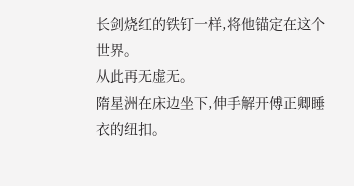长剑烧红的铁钉一样,将他锚定在这个世界。
从此再无虚无。
隋星洲在床边坐下,伸手解开傅正卿睡衣的纽扣。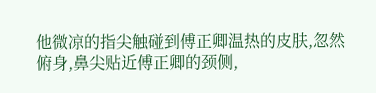他微凉的指尖触碰到傅正卿温热的皮肤,忽然俯身,鼻尖贴近傅正卿的颈侧,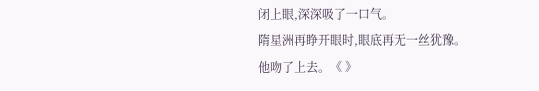闭上眼,深深吸了一口气。
隋星洲再睁开眼时,眼底再无一丝犹豫。
他吻了上去。《 》